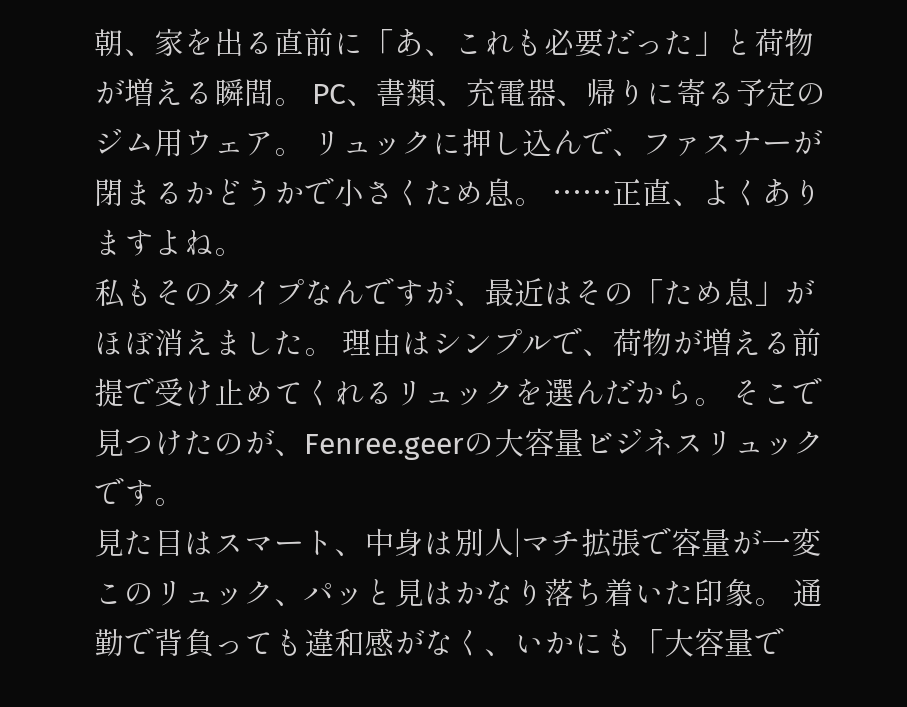朝、家を出る直前に「あ、これも必要だった」と荷物が増える瞬間。 PC、書類、充電器、帰りに寄る予定のジム用ウェア。 リュックに押し込んで、ファスナーが閉まるかどうかで小さくため息。 ……正直、よくありますよね。
私もそのタイプなんですが、最近はその「ため息」がほぼ消えました。 理由はシンプルで、荷物が増える前提で受け止めてくれるリュックを選んだから。 そこで見つけたのが、Fenree.geerの大容量ビジネスリュックです。
見た目はスマート、中身は別人|マチ拡張で容量が一変
このリュック、パッと見はかなり落ち着いた印象。 通勤で背負っても違和感がなく、いかにも「大容量で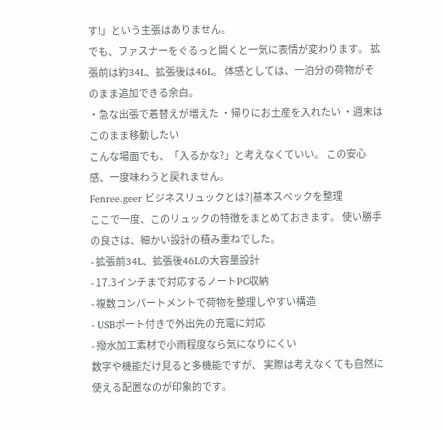す!」という主張はありません。
でも、ファスナーをぐるっと開くと一気に表情が変わります。 拡張前は約34L、拡張後は46L。 体感としては、一泊分の荷物がそのまま追加できる余白。
・急な出張で着替えが増えた ・帰りにお土産を入れたい ・週末はこのまま移動したい
こんな場面でも、「入るかな?」と考えなくていい。 この安心感、一度味わうと戻れません。
Fenree.geer ビジネスリュックとは?|基本スペックを整理
ここで一度、このリュックの特徴をまとめておきます。 使い勝手の良さは、細かい設計の積み重ねでした。
- 拡張前34L、拡張後46Lの大容量設計
- 17.3インチまで対応するノートPC収納
- 複数コンパートメントで荷物を整理しやすい構造
- USBポート付きで外出先の充電に対応
- 撥水加工素材で小雨程度なら気になりにくい
数字や機能だけ見ると多機能ですが、 実際は考えなくても自然に使える配置なのが印象的です。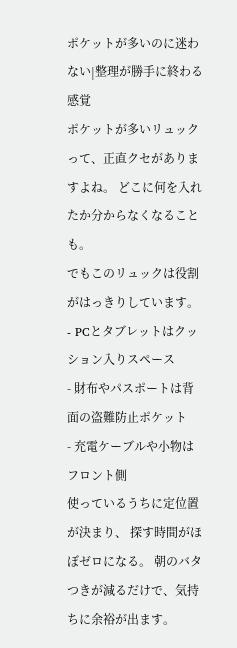ポケットが多いのに迷わない|整理が勝手に終わる感覚
ポケットが多いリュックって、正直クセがありますよね。 どこに何を入れたか分からなくなることも。
でもこのリュックは役割がはっきりしています。
- PCとタブレットはクッション入りスペース
- 財布やパスポートは背面の盗難防止ポケット
- 充電ケーブルや小物はフロント側
使っているうちに定位置が決まり、 探す時間がほぼゼロになる。 朝のバタつきが減るだけで、気持ちに余裕が出ます。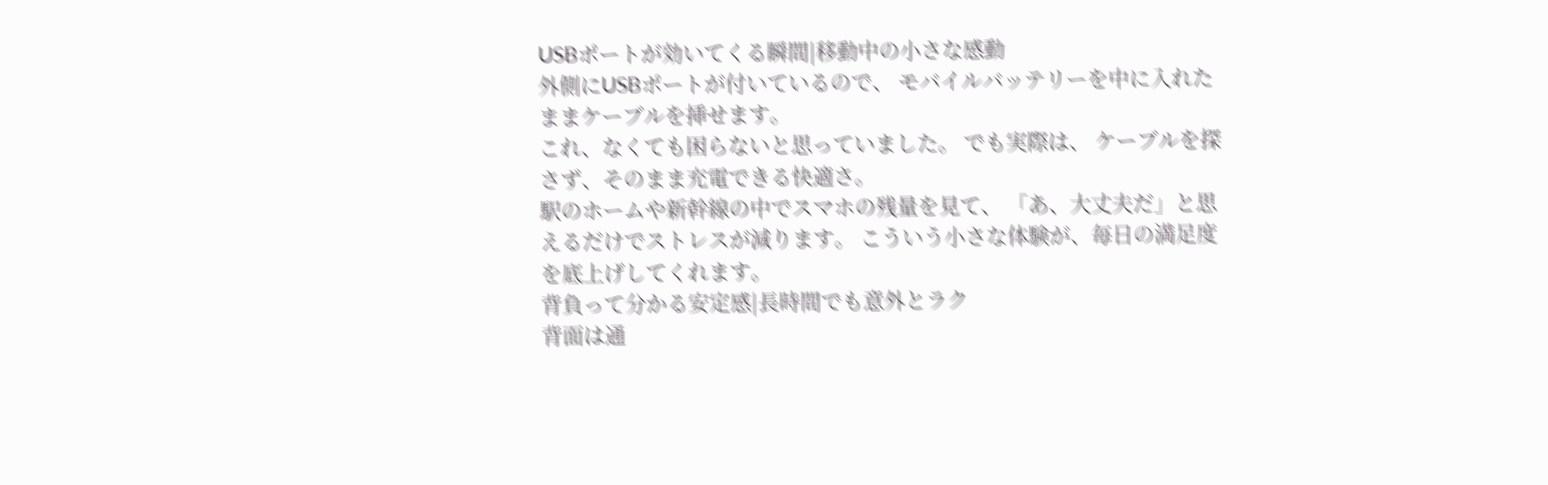USBポートが効いてくる瞬間|移動中の小さな感動
外側にUSBポートが付いているので、 モバイルバッテリーを中に入れたままケーブルを挿せます。
これ、なくても困らないと思っていました。 でも実際は、 ケーブルを探さず、そのまま充電できる快適さ。
駅のホームや新幹線の中でスマホの残量を見て、 「あ、大丈夫だ」と思えるだけでストレスが減ります。 こういう小さな体験が、毎日の満足度を底上げしてくれます。
背負って分かる安定感|長時間でも意外とラク
背面は通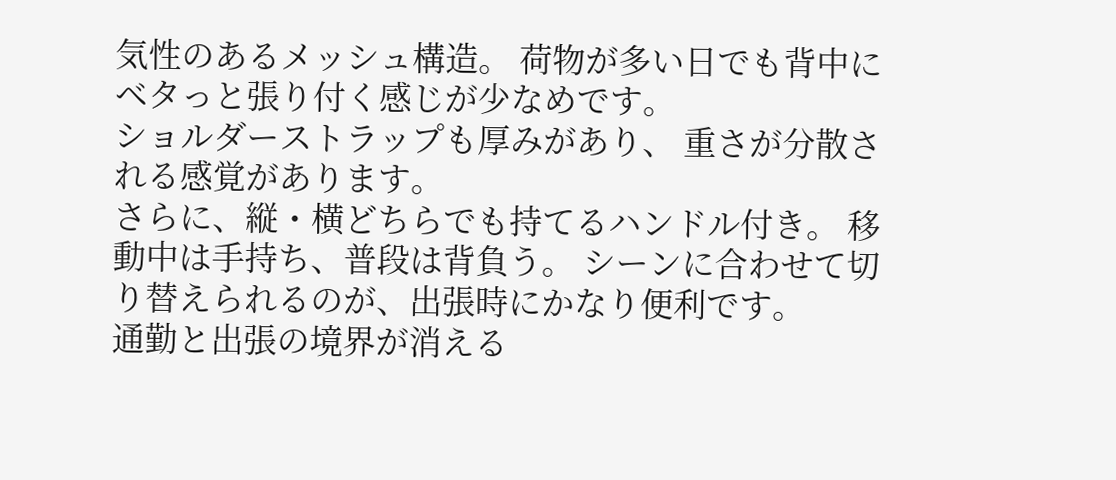気性のあるメッシュ構造。 荷物が多い日でも背中にベタっと張り付く感じが少なめです。
ショルダーストラップも厚みがあり、 重さが分散される感覚があります。
さらに、縦・横どちらでも持てるハンドル付き。 移動中は手持ち、普段は背負う。 シーンに合わせて切り替えられるのが、出張時にかなり便利です。
通勤と出張の境界が消える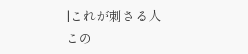|これが刺さる人
この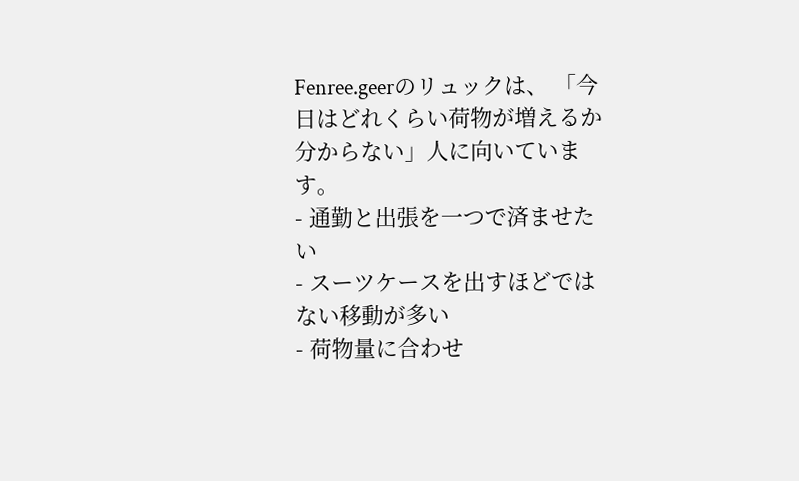Fenree.geerのリュックは、 「今日はどれくらい荷物が増えるか分からない」人に向いています。
- 通勤と出張を一つで済ませたい
- スーツケースを出すほどではない移動が多い
- 荷物量に合わせ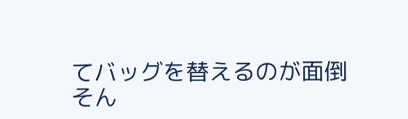てバッグを替えるのが面倒
そん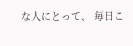な人にとって、 毎日こ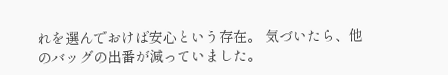れを選んでおけば安心という存在。 気づいたら、他のバッグの出番が減っていました。